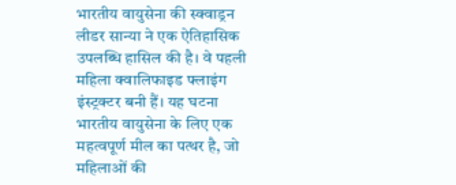भारतीय वायुसेना की स्क्वाड्रन लीडर सान्या ने एक ऐतिहासिक उपलब्धि हासिल की है। वे पहली महिला क्वालिफाइड फ्लाइंग इंस्ट्रक्टर बनी हैं। यह घटना भारतीय वायुसेना के लिए एक महत्वपूर्ण मील का पत्थर है, जो महिलाओं की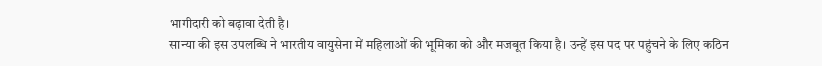भागीदारी को बढ़ावा देती है।
सान्या की इस उपलब्धि ने भारतीय वायुसेना में महिलाओं की भूमिका को और मजबूत किया है। उन्हें इस पद पर पहुंचने के लिए कठिन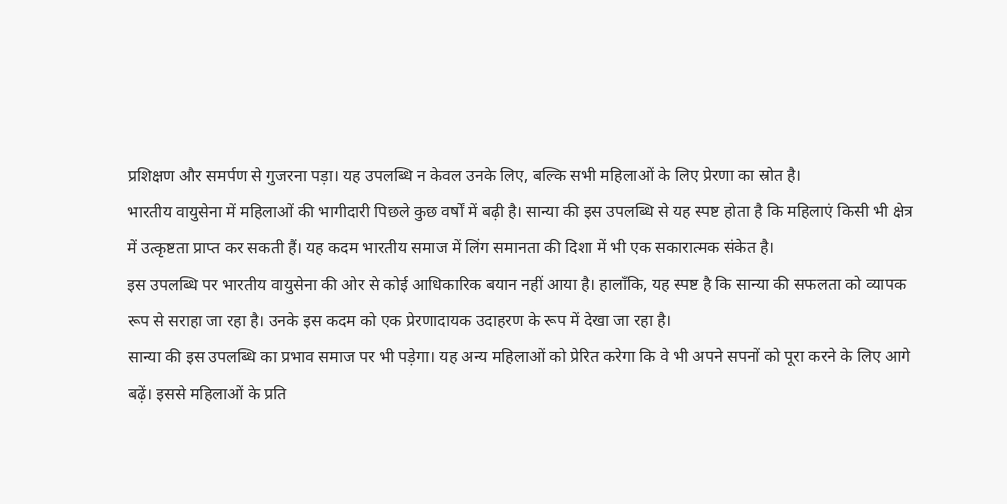प्रशिक्षण और समर्पण से गुजरना पड़ा। यह उपलब्धि न केवल उनके लिए, बल्कि सभी महिलाओं के लिए प्रेरणा का स्रोत है।
भारतीय वायुसेना में महिलाओं की भागीदारी पिछले कुछ वर्षों में बढ़ी है। सान्या की इस उपलब्धि से यह स्पष्ट होता है कि महिलाएं किसी भी क्षेत्र में उत्कृष्टता प्राप्त कर सकती हैं। यह कदम भारतीय समाज में लिंग समानता की दिशा में भी एक सकारात्मक संकेत है।
इस उपलब्धि पर भारतीय वायुसेना की ओर से कोई आधिकारिक बयान नहीं आया है। हालाँकि, यह स्पष्ट है कि सान्या की सफलता को व्यापक रूप से सराहा जा रहा है। उनके इस कदम को एक प्रेरणादायक उदाहरण के रूप में देखा जा रहा है।
सान्या की इस उपलब्धि का प्रभाव समाज पर भी पड़ेगा। यह अन्य महिलाओं को प्रेरित करेगा कि वे भी अपने सपनों को पूरा करने के लिए आगे बढ़ें। इससे महिलाओं के प्रति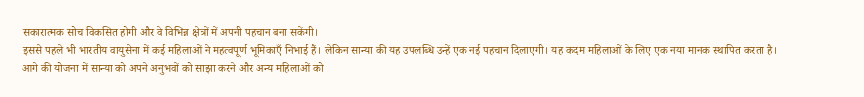सकारात्मक सोच विकसित होगी और वे विभिन्न क्षेत्रों में अपनी पहचान बना सकेंगी।
इससे पहले भी भारतीय वायुसेना में कई महिलाओं ने महत्वपूर्ण भूमिकाएँ निभाई हैं। लेकिन सान्या की यह उपलब्धि उन्हें एक नई पहचान दिलाएगी। यह कदम महिलाओं के लिए एक नया मानक स्थापित करता है।
आगे की योजना में सान्या को अपने अनुभवों को साझा करने और अन्य महिलाओं को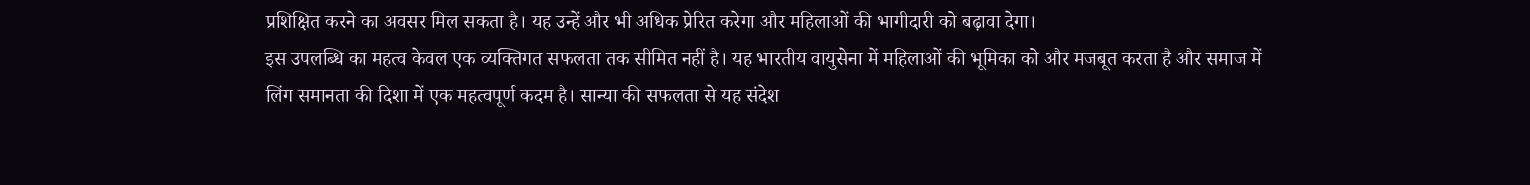प्रशिक्षित करने का अवसर मिल सकता है। यह उन्हें और भी अधिक प्रेरित करेगा और महिलाओं की भागीदारी को बढ़ावा देगा।
इस उपलब्धि का महत्व केवल एक व्यक्तिगत सफलता तक सीमित नहीं है। यह भारतीय वायुसेना में महिलाओं की भूमिका को और मजबूत करता है और समाज में लिंग समानता की दिशा में एक महत्वपूर्ण कदम है। सान्या की सफलता से यह संदेश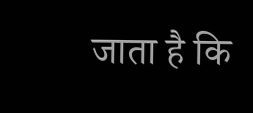जाता है कि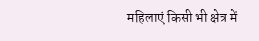महिलाएं किसी भी क्षेत्र में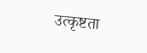उत्कृष्टता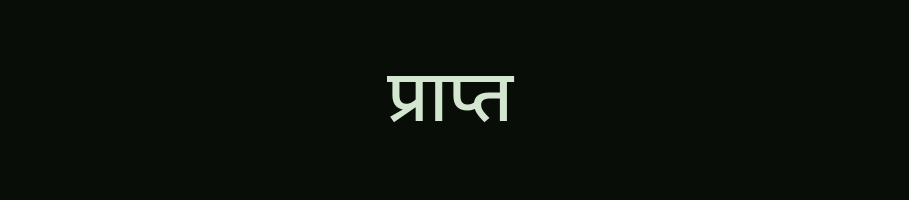प्राप्त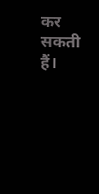कर सकती हैं।